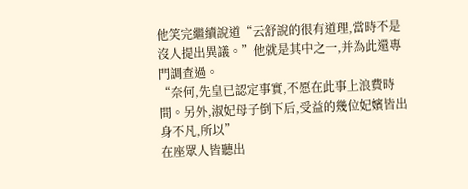他笑完繼續說道“云舒說的很有道理,當時不是沒人提出異議。”他就是其中之一,并為此還專門調查過。
“奈何,先皇已認定事實,不愿在此事上浪費時間。另外,淑妃母子倒下后,受益的幾位妃嬪皆出身不凡,所以”
在座眾人皆聽出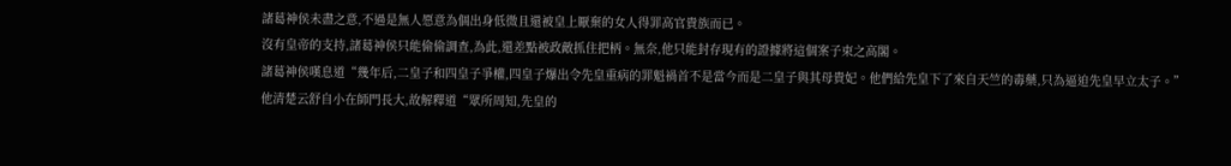諸葛神侯未盡之意,不過是無人愿意為個出身低微且還被皇上厭棄的女人得罪高官貴族而已。
沒有皇帝的支持,諸葛神侯只能偷偷調查,為此,還差點被政敵抓住把柄。無奈,他只能封存現有的證據將這個案子束之高閣。
諸葛神侯嘆息道“幾年后,二皇子和四皇子爭權,四皇子爆出令先皇重病的罪魁禍首不是當今而是二皇子與其母貴妃。他們給先皇下了來自天竺的毒藥,只為逼迫先皇早立太子。”
他清楚云舒自小在師門長大,故解釋道“眾所周知,先皇的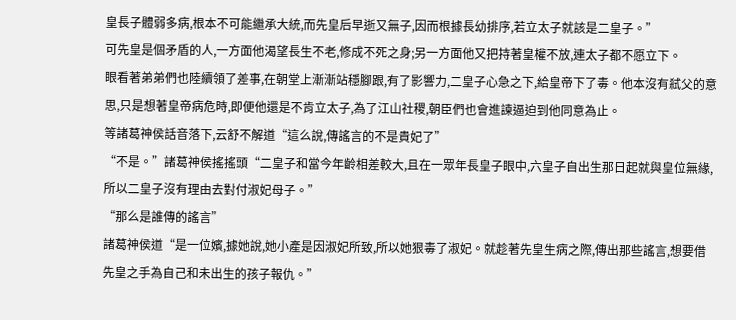皇長子體弱多病,根本不可能繼承大統,而先皇后早逝又無子,因而根據長幼排序,若立太子就該是二皇子。”
可先皇是個矛盾的人,一方面他渴望長生不老,修成不死之身;另一方面他又把持著皇權不放,連太子都不愿立下。
眼看著弟弟們也陸續領了差事,在朝堂上漸漸站穩腳跟,有了影響力,二皇子心急之下,給皇帝下了毒。他本沒有弒父的意思,只是想著皇帝病危時,即便他還是不肯立太子,為了江山社稷,朝臣們也會進諫逼迫到他同意為止。
等諸葛神侯話音落下,云舒不解道“這么說,傳謠言的不是貴妃了”
“不是。”諸葛神侯搖搖頭“二皇子和當今年齡相差較大,且在一眾年長皇子眼中,六皇子自出生那日起就與皇位無緣,所以二皇子沒有理由去對付淑妃母子。”
“那么是誰傳的謠言”
諸葛神侯道“是一位嬪,據她說,她小產是因淑妃所致,所以她狠毒了淑妃。就趁著先皇生病之際,傳出那些謠言,想要借先皇之手為自己和未出生的孩子報仇。”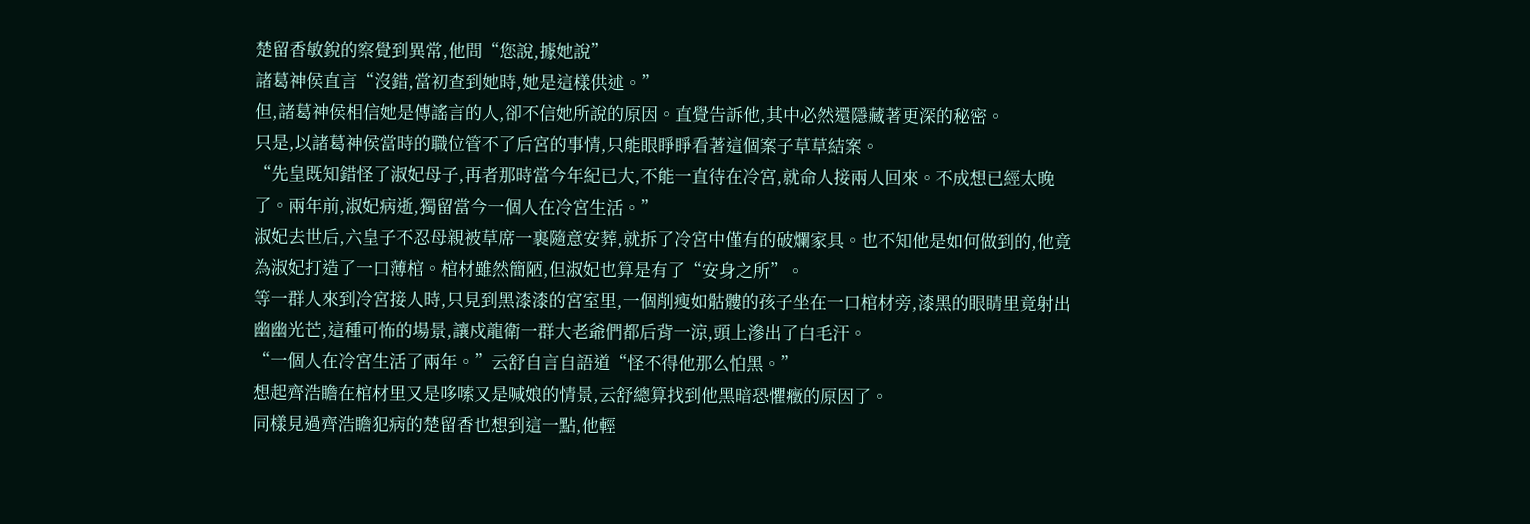楚留香敏銳的察覺到異常,他問“您說,據她說”
諸葛神侯直言“沒錯,當初查到她時,她是這樣供述。”
但,諸葛神侯相信她是傳謠言的人,卻不信她所說的原因。直覺告訴他,其中必然還隱藏著更深的秘密。
只是,以諸葛神侯當時的職位管不了后宮的事情,只能眼睜睜看著這個案子草草結案。
“先皇既知錯怪了淑妃母子,再者那時當今年紀已大,不能一直待在冷宮,就命人接兩人回來。不成想已經太晚了。兩年前,淑妃病逝,獨留當今一個人在冷宮生活。”
淑妃去世后,六皇子不忍母親被草席一裹隨意安葬,就拆了冷宮中僅有的破爛家具。也不知他是如何做到的,他竟為淑妃打造了一口薄棺。棺材雖然簡陋,但淑妃也算是有了“安身之所”。
等一群人來到冷宮接人時,只見到黑漆漆的宮室里,一個削瘦如骷髏的孩子坐在一口棺材旁,漆黑的眼睛里竟射出幽幽光芒,這種可怖的場景,讓戍龍衛一群大老爺們都后背一涼,頭上滲出了白毛汗。
“一個人在冷宮生活了兩年。”云舒自言自語道“怪不得他那么怕黑。”
想起齊浩瞻在棺材里又是哆嗦又是喊娘的情景,云舒總算找到他黑暗恐懼癥的原因了。
同樣見過齊浩瞻犯病的楚留香也想到這一點,他輕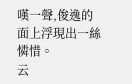嘆一聲,俊逸的面上浮現出一絲憐惜。
云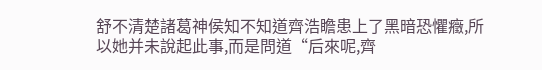舒不清楚諸葛神侯知不知道齊浩瞻患上了黑暗恐懼癥,所以她并未說起此事,而是問道“后來呢,齊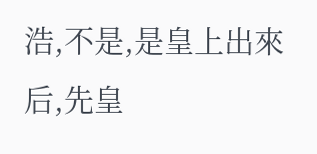浩,不是,是皇上出來后,先皇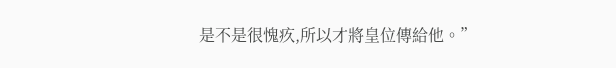是不是很愧疚,所以才將皇位傳給他。”